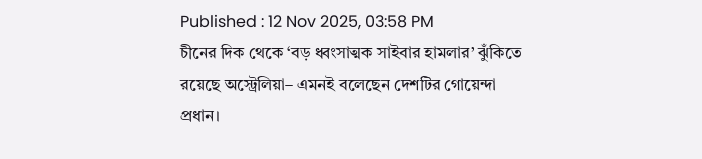Published : 12 Nov 2025, 03:58 PM
চীনের দিক থেকে ‘বড় ধ্বংসাত্মক সাইবার হামলার’ ঝুঁকিতে রয়েছে অস্ট্রেলিয়া– এমনই বলেছেন দেশটির গোয়েন্দা প্রধান।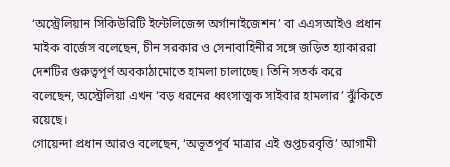‘অস্ট্রেলিয়ান সিকিউরিটি ইন্টেলিজেন্স অর্গানাইজেশন’ বা এএসআইও প্রধান মাইক বার্জেস বলেছেন, চীন সরকার ও সেনাবাহিনীর সঙ্গে জড়িত হ্যাকাররা দেশটির গুরুত্বপূর্ণ অবকাঠামোতে হামলা চালাচ্ছে। তিনি সতর্ক করে বলেছেন, অস্ট্রেলিয়া এখন ‘বড় ধরনের ধ্বংসাত্মক সাইবার হামলার’ ঝুঁকিতে রয়েছে।
গোয়েন্দা প্রধান আরও বলেছেন, ‘অভূতপূর্ব মাত্রার এই গুপ্তচরবৃত্তি’ আগামী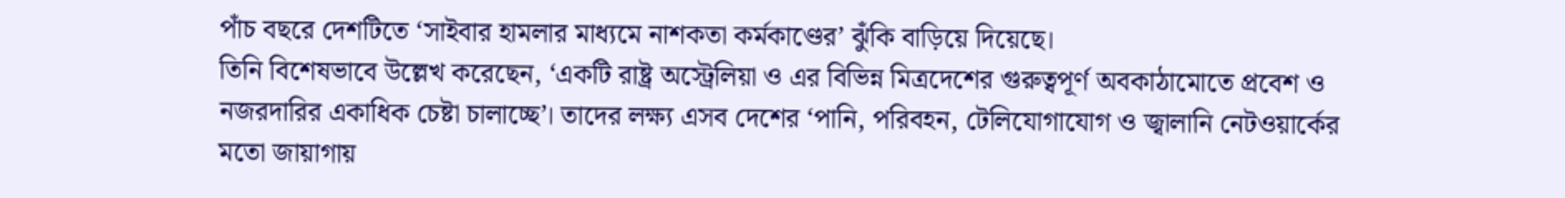পাঁচ বছরে দেশটিতে ‘সাইবার হামলার মাধ্যমে নাশকতা কর্মকাণ্ডের’ ঝুঁকি বাড়িয়ে দিয়েছে।
তিনি বিশেষভাবে উল্লেখ করেছেন, ‘একটি রাষ্ট্র অস্ট্রেলিয়া ও এর বিভিন্ন মিত্রদেশের গুরুত্বপূর্ণ অবকাঠামোতে প্রবেশ ও নজরদারির একাধিক চেষ্টা চালাচ্ছে’। তাদের লক্ষ্য এসব দেশের ‘পানি, পরিবহন, টেলিযোগাযোগ ও জ্বালানি নেটওয়ার্কের মতো জায়াগায়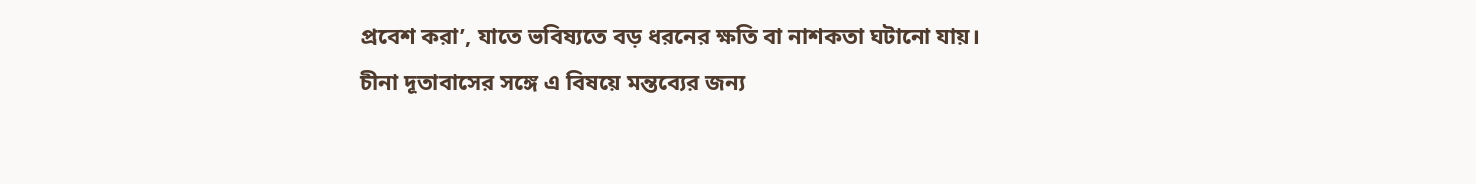প্রবেশ করা’, যাতে ভবিষ্যতে বড় ধরনের ক্ষতি বা নাশকতা ঘটানো যায়।
চীনা দূতাবাসের সঙ্গে এ বিষয়ে মন্তব্যের জন্য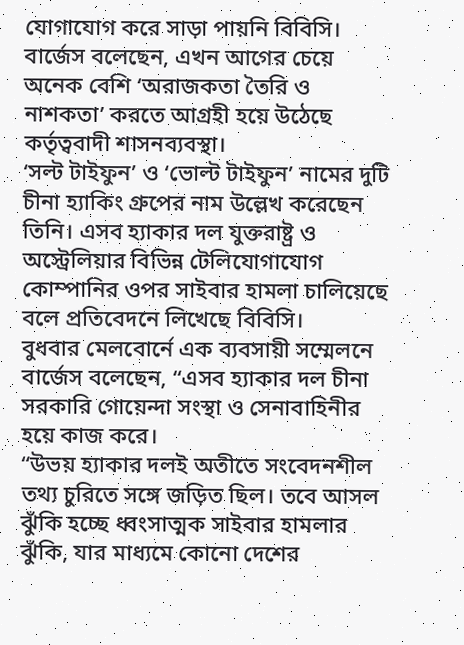যোগাযোগ করে সাড়া পায়নি বিবিসি।
বার্জেস বলেছেন, এখন আগের চেয়ে অনেক বেশি ‘অরাজকতা তৈরি ও নাশকতা’ করতে আগ্রহী হয়ে উঠেছে কর্তৃত্ববাদী শাসনব্যবস্থা।
‘সল্ট টাইফুন’ ও ‘ভোল্ট টাইফুন’ নামের দুটি চীনা হ্যাকিং গ্রুপের নাম উল্লেখ করেছেন তিনি। এসব হ্যাকার দল যুক্তরাষ্ট্র ও অস্ট্রেলিয়ার বিভিন্ন টেলিযোগাযোগ কোম্পানির ওপর সাইবার হামলা চালিয়েছে বলে প্রতিবেদনে লিখেছে বিবিসি।
বুধবার মেলবোর্নে এক ব্যবসায়ী সম্মেলনে বার্জেস বলেছেন, “এসব হ্যাকার দল চীনা সরকারি গোয়েন্দা সংস্থা ও সেনাবাহিনীর হয়ে কাজ করে।
“উভয় হ্যাকার দলই অতীতে সংবেদনশীল তথ্য চুরিতে সঙ্গে জড়িত ছিল। তবে আসল ঝুঁকি হচ্ছে ধ্বংসাত্মক সাইবার হামলার ঝুঁকি, যার মাধ্যমে কোনো দেশের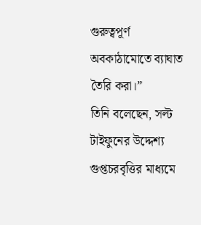গুরুত্বপূর্ণ অবকাঠামোতে ব্যাঘাত তৈরি করা।”
তিনি বলেছেন, সল্ট টাইফুনের উদ্দেশ্য গুপ্তচরবৃত্তির মাধ্যমে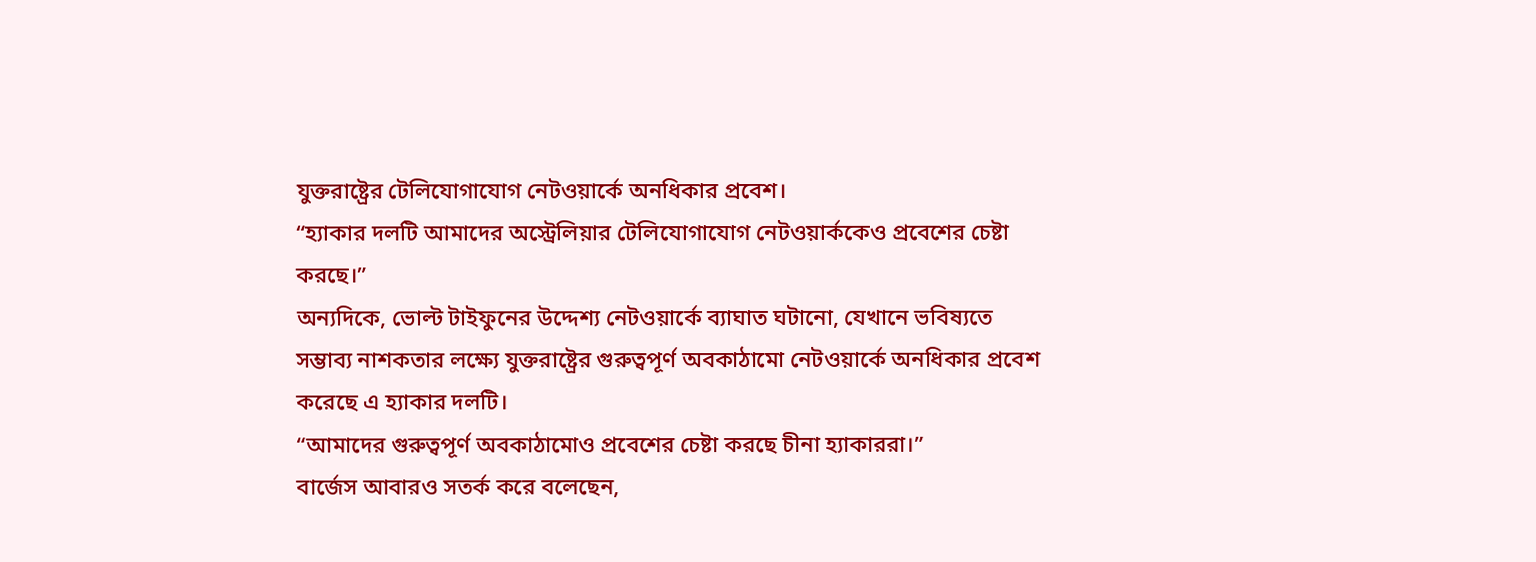যুক্তরাষ্ট্রের টেলিযোগাযোগ নেটওয়ার্কে অনধিকার প্রবেশ।
“হ্যাকার দলটি আমাদের অস্ট্রেলিয়ার টেলিযোগাযোগ নেটওয়ার্ককেও প্রবেশের চেষ্টা করছে।”
অন্যদিকে, ভোল্ট টাইফুনের উদ্দেশ্য নেটওয়ার্কে ব্যাঘাত ঘটানো, যেখানে ভবিষ্যতে সম্ভাব্য নাশকতার লক্ষ্যে যুক্তরাষ্ট্রের গুরুত্বপূর্ণ অবকাঠামো নেটওয়ার্কে অনধিকার প্রবেশ করেছে এ হ্যাকার দলটি।
“আমাদের গুরুত্বপূর্ণ অবকাঠামোও প্রবেশের চেষ্টা করছে চীনা হ্যাকাররা।”
বার্জেস আবারও সতর্ক করে বলেছেন,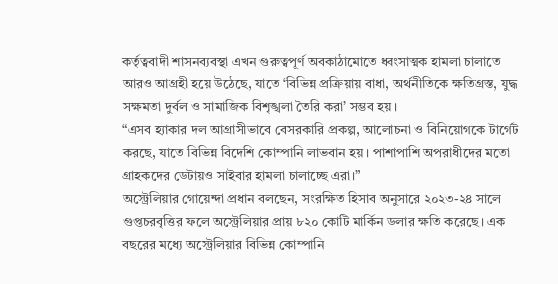কর্তৃত্ববাদী শাসনব্যবস্থা এখন গুরুত্বপূর্ণ অবকাঠামোতে ধ্বংসাত্মক হামলা চালাতে আরও আগ্রহী হয়ে উঠেছে, যাতে ‘বিভিন্ন প্রক্রিয়ায় বাধা, অর্থনীতিকে ক্ষতিগ্রস্ত, যুদ্ধ সক্ষমতা দুর্বল ও সামাজিক বিশৃঙ্খলা তৈরি করা’ সম্ভব হয়।
“এসব হ্যাকার দল আগ্রাসীভাবে বেসরকারি প্রকল্প, আলোচনা ও বিনিয়োগকে টার্গেট করছে, যাতে বিভিন্ন বিদেশি কোম্পানি লাভবান হয়। পাশাপাশি অপরাধীদের মতো গ্রাহকদের ডেটায়ও সাইবার হামলা চালাচ্ছে এরা।”
অস্ট্রেলিয়ার গোয়েন্দা প্রধান বলছেন, সংরক্ষিত হিসাব অনুসারে ২০২৩-২৪ সালে গুপ্তচরবৃত্তির ফলে অস্ট্রেলিয়ার প্রায় ৮২০ কোটি মার্কিন ডলার ক্ষতি করেছে। এক বছরের মধ্যে অস্ট্রেলিয়ার বিভিন্ন কোম্পানি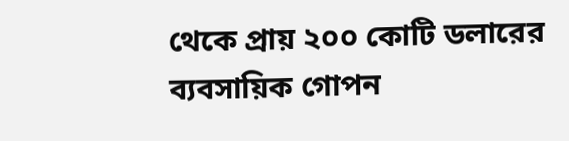থেকে প্রায় ২০০ কোটি ডলারের ব্যবসায়িক গোপন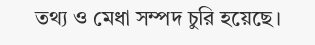তথ্য ও মেধা সম্পদ চুরি হয়েছে।